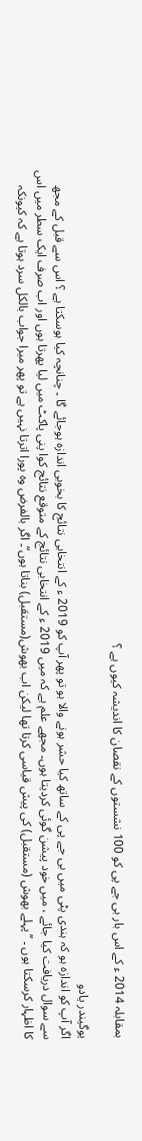بمقابلہ 2014 ء کے اس بار بی جے پی کو 100 نشستوں کے نقصان کا اندیشہ کیوں ہے ؟

یوگیندر یادو
اگر آپ کو اندازہ ہو کہ ہندی پٹی میں بی جے پی کے ساتھ کیا حشر ہونے والا ہو تو پھر آپ کو 2019 ء کے انتخابی نتائج کا بخوبی اندازہ ہوجائے گا ۔ چنانچہ کیا ہوسکتا ہے ؟ اس سے قبل کے مجھ سے سوال دریافت کیا جائے ، میں خود پیشن گوئی کردیتا ہوں۔ مجھے علم ہے کہ میں 2019 ء کے انتخابی نتائج کے متوقع نتائج کوا پنی پاکٹ میں لیا پھرتا ہوں اور اب صرف ایک سطر میں اس کا اظہار کرسکتا ہوں ۔ ’’پہلے بھوش (مستقبل) کی پیش قیاسی کرتا تھا لیکن اب بھوش(مستقبل) بناتا ہوں‘’۔ اگر بالفرض وہ پورا اترتا نہیں ہے تو پھر میرا جواب بالکل سرد ہوتا ہے کہ کیونکہ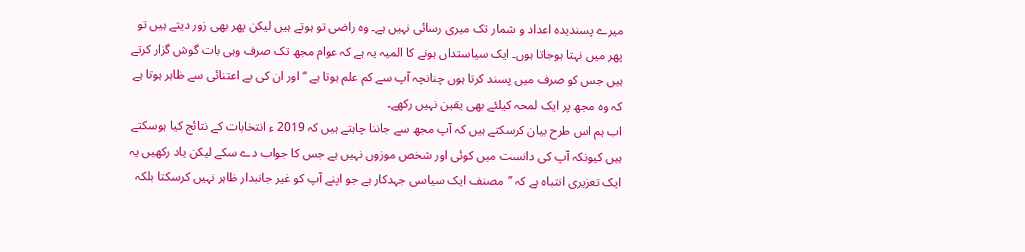میرے پسندیدہ اعداد و شمار تک میری رسائی نہیں ہے۔ وہ راضی تو ہوتے ہیں لیکن پھر بھی زور دیتے ہیں تو پھر میں نہتا ہوجاتا ہوں۔ ایک سیاستداں ہونے کا المیہ یہ ہے کہ عوام مجھ تک صرف وہی بات گوش گزار کرتے ہیں جس کو صرف میں پسند کرتا ہوں چنانچہ آپ سے کم علم ہوتا ہے ‘‘ اور ان کی بے اعتنائی سے ظاہر ہوتا ہے کہ وہ مجھ پر ایک لمحہ کیلئے بھی یقین نہیں رکھے۔
اب ہم اس طرح بیان کرسکتے ہیں کہ آپ مجھ سے جاننا چاہتے ہیں کہ 2019 ء انتخابات کے نتائج کیا ہوسکتے ہیں کیونکہ آپ کی دانست میں کوئی اور شخص موزوں نہیں ہے جس کا جواب دے سکے لیکن یاد رکھیں یہ ایک تعزیری انتباہ ہے کہ ’’مصنف ایک سیاسی جہدکار ہے جو اپنے آپ کو غیر جانبدار ظاہر نہیں کرسکتا بلکہ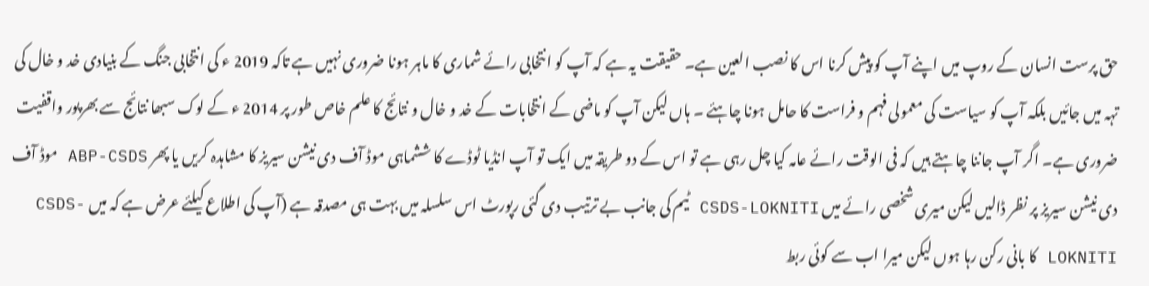حق پرست انسان کے روپ میں اپنے آپ کو پیش کرنا اس کا نصب العین ہے۔ حقیقت یہ ہے کہ آپ کو انتخابی رائے شماری کا ماہر ہونا ضروری نہیں ہے تاکہ 2019 ء کی انتخابی جنگ کے بنیادی خد و خال کی تہہ میں جائیں بلکہ آپ کو سیاست کی معمولی فہم و فراست کا حامل ہونا چاہئے ۔ ہاں لیکن آپ کو ماضی کے انتخابات کے خد و خال و نتائج کا علم خاص طور پر 2014 ء کے لوک سبھا نتائج سے بھرپور واقفیت ضروری ہے۔ اگر آپ جاننا چاہتے ہیں کہ فی الوقت رائے عامہ کیا چل رہی ہے تو اس کے دو طریقہ میں ایک تو آپ انڈیا ٹوڈے کا ششماہی موڈ آف دی نیشن سیریز کا مشاہدہ کریں یا پھر ABP-CSDS موڈ آف دی نیشن سیریز پر نظر ڈالیں لیکن میری شخصی رائے میں CSDS-LOKNITI ٹیم کی جانب بے ترتیب دی گئی رپورٹ اس سلسلہ میں بہت ہی مصدقہ ہے (آپ کی اطلاع کیلئے عرض ہے کہ میں CSDS-LOKNITI کا بانی رکن رہا ہوں لیکن میرا اب سے کوئی ربط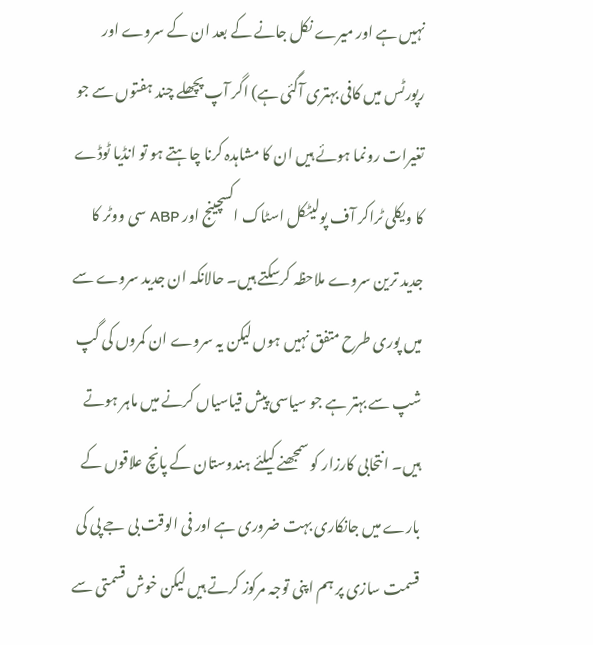نہیں ہے اور میرے نکل جانے کے بعد ان کے سروے اور رپورٹس میں کافی بہتری آگئی ہے) اگر آپ پچھلے چند ہفتوں سے جو تغیرات رونما ہوئے ہیں ان کا مشاہدہ کرنا چاہتے ہو تو انڈیا ٹوڈے کا ویکلی ٹراکر آف پولیٹکل اسٹاک اکسچینج اور ABP سی ووٹر کا جدید ترین سروے ملاحظہ کرسکتے ہیں۔ حالانکہ ان جدید سروے سے میں پوری طرح متفق نہیں ہوں لیکن یہ سروے ان کمروں کی گپ شپ سے بہتر ہے جو سیاسی پیش قیاسیاں کرنے میں ماہر ہوتے ہیں۔ انتحابی کارزار کو سمجھنے کیلئے ہندوستان کے پانچ علاقوں کے بارے میں جانکاری بہت ضروری ہے اور فی الوقت بی جے پی کی قسمت سازی پر ہم اپنی توجہ مرکوز کرتے ہیں لیکن خوش قسمتی سے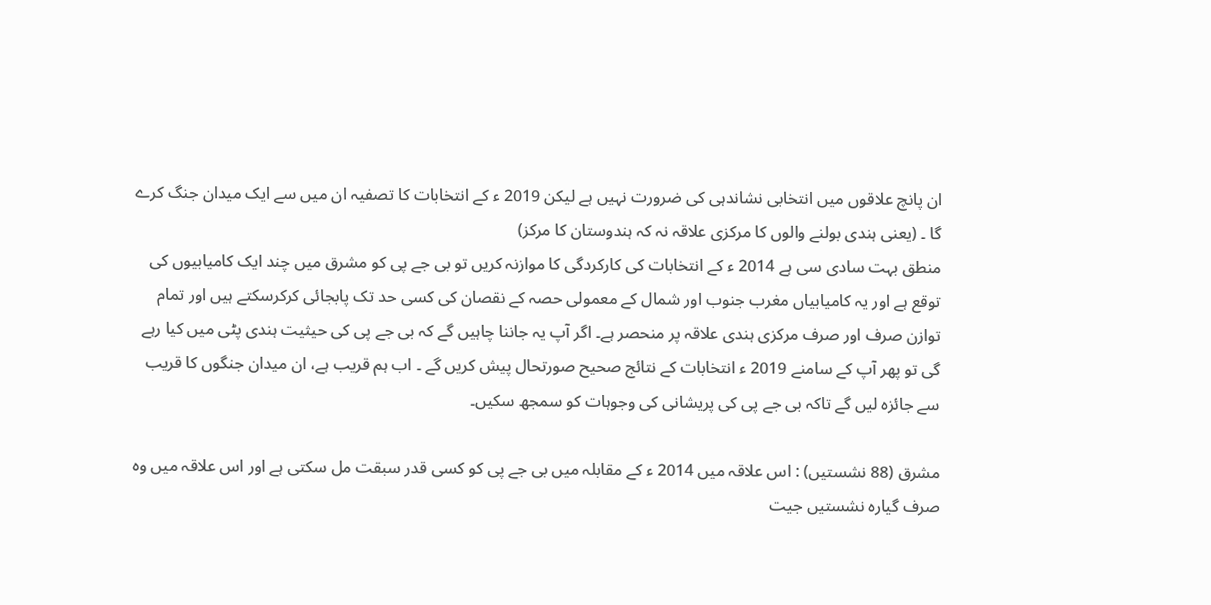ان پانچ علاقوں میں انتخابی نشاندہی کی ضرورت نہیں ہے لیکن 2019 ء کے انتخابات کا تصفیہ ان میں سے ایک میدان جنگ کرے گا ۔ (یعنی ہندی بولنے والوں کا مرکزی علاقہ نہ کہ ہندوستان کا مرکز)
منطق بہت سادی سی ہے 2014 ء کے انتخابات کی کارکردگی کا موازنہ کریں تو بی جے پی کو مشرق میں چند ایک کامیابیوں کی توقع ہے اور یہ کامیابیاں مغرب جنوب اور شمال کے معمولی حصہ کے نقصان کی کسی حد تک پابجائی کرکرسکتے ہیں اور تمام توازن صرف اور صرف مرکزی ہندی علاقہ پر منحصر ہے۔ اگر آپ یہ جاننا چاہیں گے کہ بی جے پی کی حیثیت ہندی پٹی میں کیا رہے گی تو پھر آپ کے سامنے 2019 ء انتخابات کے نتائج صحیح صورتحال پیش کریں گے ۔ اب ہم قریب ہے، ان میدان جنگوں کا قریب سے جائزہ لیں گے تاکہ بی جے پی کی پریشانی کی وجوہات کو سمجھ سکیں۔

مشرق (88 نشستیں) : اس علاقہ میں 2014 ء کے مقابلہ میں بی جے پی کو کسی قدر سبقت مل سکتی ہے اور اس علاقہ میں وہ صرف گیارہ نشستیں جیت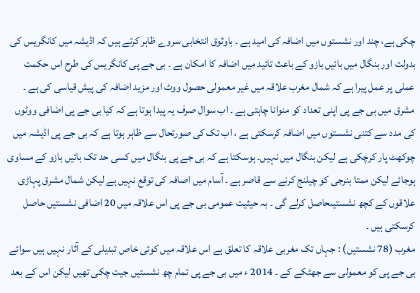چکی ہے، چند اور نشستوں میں اضافہ کی امید ہے ۔ باوثوق انتخابی سروے ظاہر کرتے ہیں کہ اڈیشہ میں کانگریس کی بدولت اور بنگال میں بائیں بازو کے باعث تائید میں اضافہ کا امکان ہے ۔ بی جے پی کانگریس کی طرح اس حکمت عملی پر عمل پیرا ہے کہ شمال مغرب علاقہ میں غیر معمولی حصول ووٹ اور مزید اضافہ کی پیش قیاسی کی ہے ۔ مشرق میں بی جے پی اپنی تعداد کو منوانا چاہتی ہے ۔ اب سوال صرف یہ پیدا ہوتا ہے کہ کیا بی جے پی اضافی ووٹوں کی مدد سے کتنی نشستوں میں اضافہ کرسکتی ہے ، اب تک کی صورتحال سے ظاہر ہوتا ہے کہ بی جے پی اڈیشہ میں چوکھٹ پار کرچکی ہے لیکن بنگال میں نہیں۔ ہوسکتا ہے کہ بی جے پی بنگال میں کسی حد تک بائیں بازو کے مساوی ہوجائے لیکن ممتا بنرجی کو چیلنج کرنے سے قاصر ہے ۔ آسام میں اصافہ کی توقع نہیں ہے لیکن شمال مشرق پہاڑی علاقوں کے کچھ نشستیںحاصل کرلے گی ۔ بہ حیثیت عمومی بی جے پی اس علاقہ میں 20 اضافی نشستیں حاصل کرسکتی ہیں ۔
مغرب (78 نشستیں) : جہاں تک مغربی علاقہ کا تعلق ہے اس علاقہ میں کوئی خاص تبدیلی کے آثار نہیں ہیں سوائے بی جے پی کو معمولی سے جھٹکے کے ۔ 2014 ء میں بی جے پی تمام چھ نشستیں جیت چکی تھیں لیکن اس کے بعد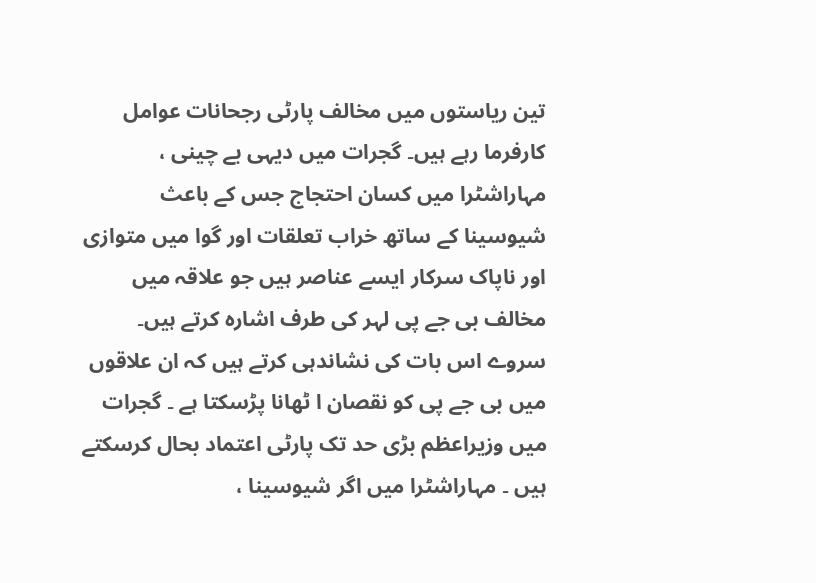تین ریاستوں میں مخالف پارٹی رجحانات عوامل کارفرما رہے ہیں۔ گجرات میں دیہی بے چینی ، مہاراشٹرا میں کسان احتجاج جس کے باعث شیوسینا کے ساتھ خراب تعلقات اور گوا میں متوازی اور ناپاک سرکار ایسے عناصر ہیں جو علاقہ میں مخالف بی جے پی لہر کی طرف اشارہ کرتے ہیں۔ سروے اس بات کی نشاندہی کرتے ہیں کہ ان علاقوں میں بی جے پی کو نقصان ا ٹھانا پڑسکتا ہے ۔ گجرات میں وزیراعظم بڑی حد تک پارٹی اعتماد بحال کرسکتے ہیں ۔ مہاراشٹرا میں اگر شیوسینا ،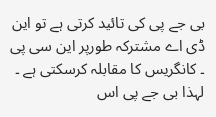بی جے پی کی تائید کرتی ہے تو این ڈی اے مشترکہ طورپر این سی پی ۔ کانگریس کا مقابلہ کرسکتی ہے ۔ لہذا بی جے پی اس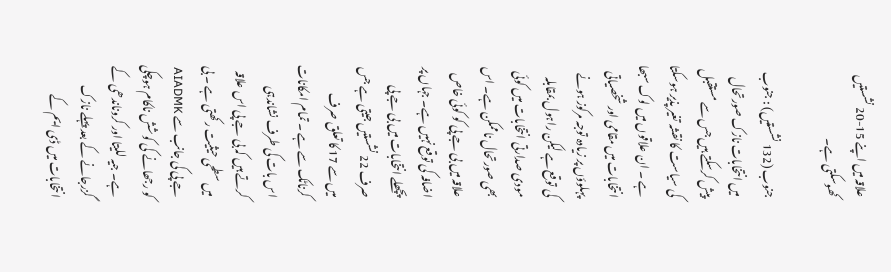علاقہ میں اپنے 15-20 نشستیں کھوسکتی ہے۔

جنوب (132 نشستیں) : جنوب میں انتخابات نازک صورتحال پیش کرسکتے ہیں جس سے مستقبل کی سیاست کا نقشہ تغیر پذیر ہوسکتا ہے ۔ ان علاقوں میں لوک سبھا انتخابات میں مقامی اور شخصیاتی پہلوؤں پر زیادہ توجہ مرکوز ہونے کی توقع ہے لیکن راہول بمقابلہ مودی صدارتی انتخابات میں کوئی بھی صورتحال ناممکن ہے۔ اس علاقہ میں بی جے پی کو کوئی خاص اضافہ کی توقع نہیں ہے۔ جہاں پر پچھلے انتخابات میں بی جے پی صرف 22 نشستیں جیتی ہے جس میں سے 17 کا تعلق صرف کرناٹک سے ہے ۔ تمام امکانات اس بات کی طرف نشاندہی کرتے ہیں کہ بی جے پی اس علاقہ میں سطحی حیثیت رکھتی ہے ۔ بی جے پی کی جانب سے AIADMK کو رجھانے کی کوشش ناکام ہوچکی ہے۔ جیہ للیتا اور کروناندھی کے گزرجانے کے بعد پہلے نازک انتخابات میں ڈی ایم کے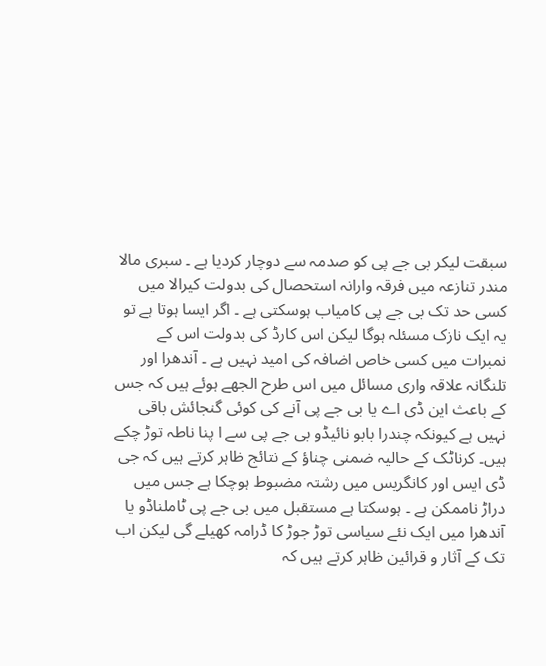سبقت لیکر بی جے پی کو صدمہ سے دوچار کردیا ہے ۔ سبری مالا مندر تنازعہ میں فرقہ وارانہ استحصال کی بدولت کیرالا میں کسی حد تک بی جے پی کامیاب ہوسکتی ہے ۔ اگر ایسا ہوتا ہے تو یہ ایک نازک مسئلہ ہوگا لیکن اس کارڈ کی بدولت اس کے نمبرات میں کسی خاص اضافہ کی امید نہیں ہے ۔ آندھرا اور تلنگانہ علاقہ واری مسائل میں اس طرح الجھے ہوئے ہیں کہ جس کے باعث این ڈی اے یا بی جے پی آنے کی کوئی گنجائش باقی نہیں ہے کیونکہ چندرا بابو نائیڈو بی جے پی سے ا پنا ناطہ توڑ چکے ہیں۔ کرناٹک کے حالیہ ضمنی چناؤ کے نتائج ظاہر کرتے ہیں کہ جی ڈی ایس اور کانگریس میں رشتہ مضبوط ہوچکا ہے جس میں دراڑ ناممکن ہے ۔ ہوسکتا ہے مستقبل میں بی جے پی ٹاملناڈو یا آندھرا میں ایک نئے سیاسی توڑ جوڑ کا ڈرامہ کھیلے گی لیکن اب تک کے آثار و قرائین ظاہر کرتے ہیں کہ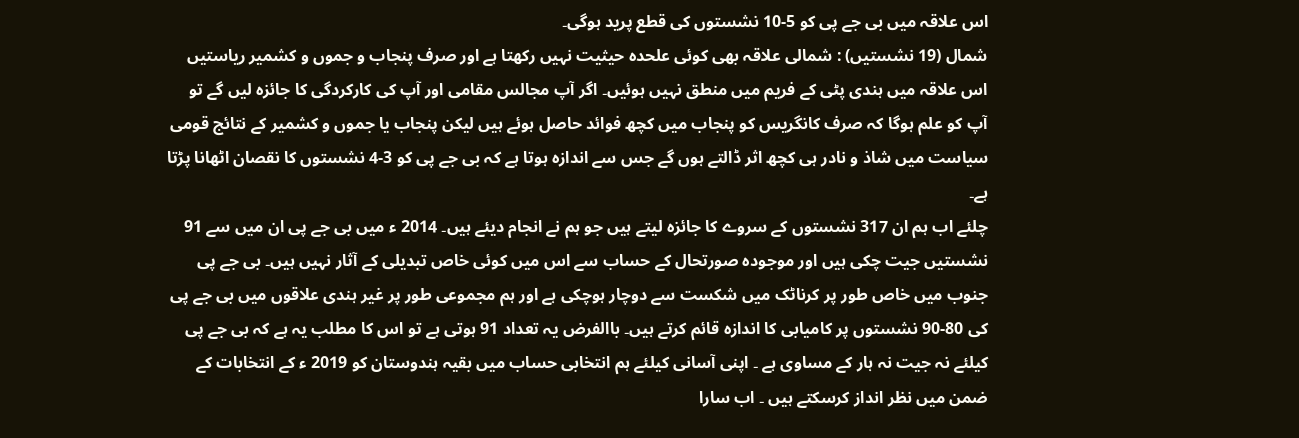اس علاقہ میں بی جے پی کو 5-10 نشستوں کی قطع پرید ہوگی۔
شمال (19 نشستیں) : شمالی علاقہ بھی کوئی علحدہ حیثیت نہیں رکھتا ہے اور صرف پنجاب و جموں و کشمیر ریاستیں اس علاقہ میں ہندی پٹی کے فریم میں منطق نہیں ہوئیں۔ اگر آپ مجالس مقامی اور آپ کی کارکردگی کا جائزہ لیں گے تو آپ کو علم ہوگا کہ صرف کانگریس کو پنجاب میں کچھ فوائد حاصل ہوئے ہیں لیکن پنجاب یا جموں و کشمیر کے نتائج قومی سیاست میں شاذ و نادر ہی کچھ اثر ڈالتے ہوں گے جس سے اندازہ ہوتا ہے کہ بی جے پی کو 3-4 نشستوں کا نقصان اٹھانا پڑتا ہے۔
چلئے اب ہم ان 317 نشستوں کے سروے کا جائزہ لیتے ہیں جو ہم نے انجام دیئے ہیں۔ 2014 ء میں بی جے پی ان میں سے 91 نشستیں جیت چکی ہیں اور موجودہ صورتحال کے حساب سے اس میں کوئی خاص تبدیلی کے آثار نہیں ہیں۔ بی جے پی جنوب میں خاص طور پر کرناٹک میں شکست سے دوچار ہوچکی ہے اور ہم مجموعی طور پر غیر ہندی علاقوں میں بی جے پی کی 80-90 نشستوں پر کامیابی کا اندازہ قائم کرتے ہیں۔ باالفرض یہ تعداد 91 ہوتی ہے تو اس کا مطلب یہ ہے کہ بی جے پی کیلئے نہ جیت نہ ہار کے مساوی ہے ۔ اپنی آسانی کیلئے ہم انتخابی حساب میں بقیہ ہندوستان کو 2019 ء کے انتخابات کے ضمن میں نظر انداز کرسکتے ہیں ۔ اب سارا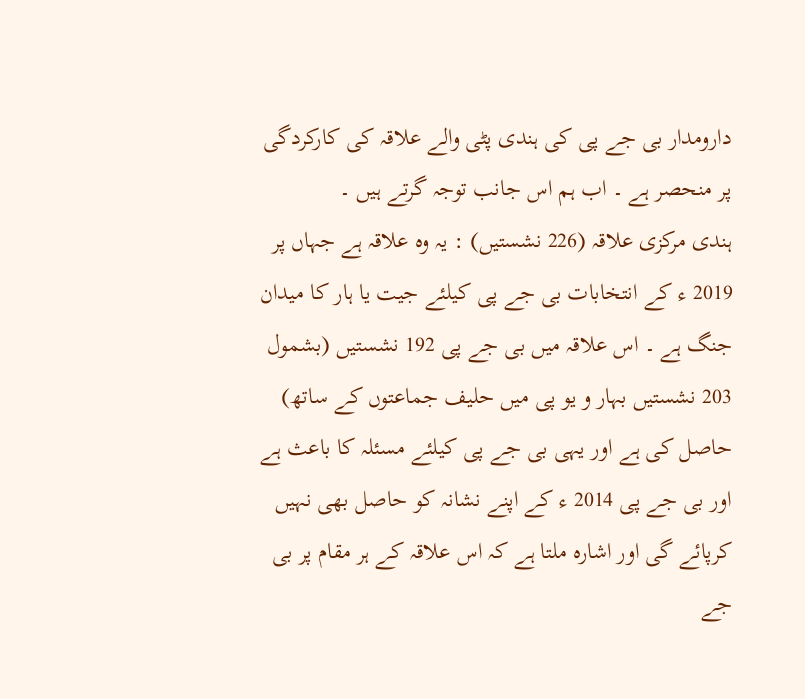دارومدار بی جے پی کی ہندی پٹی والے علاقہ کی کارکردگی پر منحصر ہے ۔ اب ہم اس جانب توجہ گرتے ہیں ۔
ہندی مرکزی علاقہ (226 نشستیں) : یہ وہ علاقہ ہے جہاں پر 2019 ء کے انتخابات بی جے پی کیلئے جیت یا ہار کا میدان جنگ ہے ۔ اس علاقہ میں بی جے پی 192 نشستیں (بشمول 203 نشستیں بہار و یو پی میں حلیف جماعتوں کے ساتھ) حاصل کی ہے اور یہی بی جے پی کیلئے مسئلہ کا باعث ہے اور بی جے پی 2014 ء کے اپنے نشانہ کو حاصل بھی نہیں کرپائے گی اور اشارہ ملتا ہے کہ اس علاقہ کے ہر مقام پر بی جے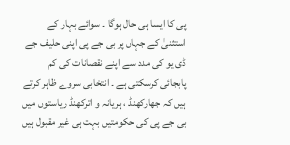پی کا ایسا ہی حال ہوگا ۔ سوائے بہار کے استثنیٰ کے جہاں پر بی جے پی اپنی حلیف جے ڈی یو کی مدد سے اپنے نقصانات کی کم پابجائی کرسکتی ہے ۔ انتخابی سروے ظاہر کرتے ہیں کہ جھارکھنڈ ، ہریانہ و اترکھنڈ ریاستوں میں بی جے پی کی حکومتیں بہت ہی غیر مقبول ہیں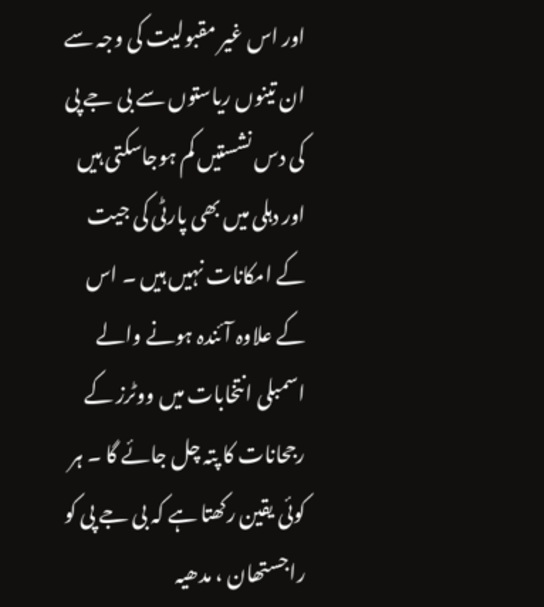اور اس غیر مقبولیت کی وجہ سے ان تینوں ریاستوں سے بی جے پی کی دس نشستیں کم ہوجاسکتی ہیں اور دہلی میں بھی پارٹی کی جیت کے امکانات نہیں ہیں ۔ اس کے علاوہ آئندہ ہونے والے اسمبلی انتخابات میں ووٹرز کے رجحانات کا پتہ چل جائے گا ۔ ہر کوئی یقین رکھتا ہے کہ بی جے پی کو راجستھان ، مدھیہ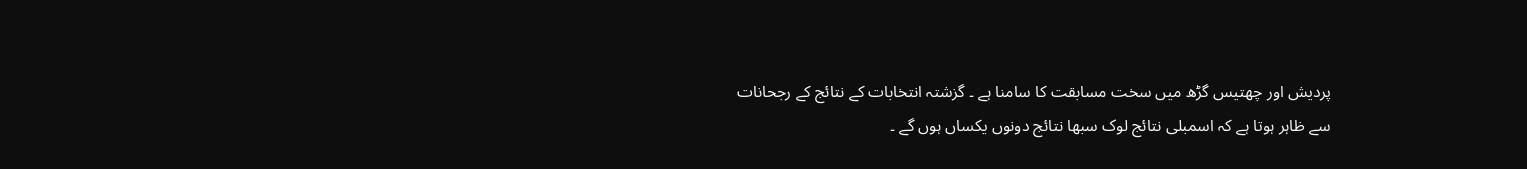پردیش اور چھتیس گڑھ میں سخت مسابقت کا سامنا ہے ۔ گزشتہ انتخابات کے نتائج کے رجحانات سے ظاہر ہوتا ہے کہ اسمبلی نتائج لوک سبھا نتائج دونوں یکساں ہوں گے ۔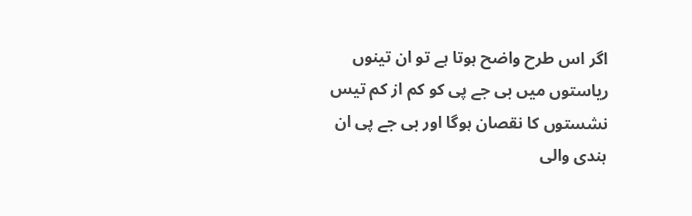اگر اس طرح واضح ہوتا ہے تو ان تینوں ریاستوں میں بی جے پی کو کم از کم تیس نشستوں کا نقصان ہوگا اور بی جے پی ان ہندی والی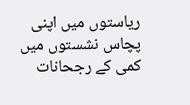ریاستوں میں اپنی پچاس نشستوں میں کمی کے رجحانات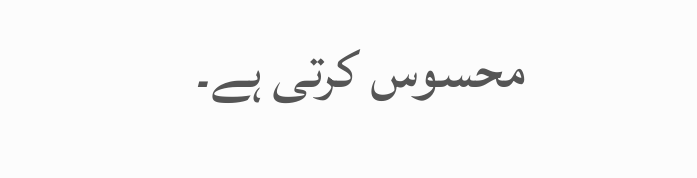محسوس کرتی ہے۔